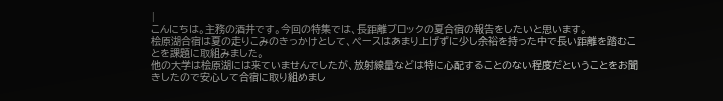|
こんにちは。主務の酒井です。今回の特集では、長距離ブロックの夏合宿の報告をしたいと思います。
桧原湖合宿は夏の走りこみのきっかけとして、ペースはあまり上げずに少し余裕を持った中で長い距離を踏むことを課題に取組みました。
他の大学は桧原湖には来ていませんでしたが、放射線量などは特に心配することのない程度だということをお聞きしたので安心して合宿に取り組めまし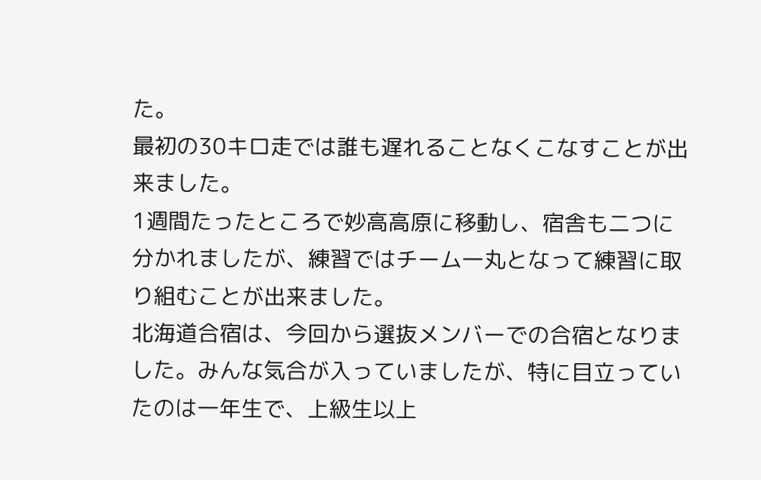た。
最初の30キロ走では誰も遅れることなくこなすことが出来ました。
1週間たったところで妙高高原に移動し、宿舎も二つに分かれましたが、練習ではチーム一丸となって練習に取り組むことが出来ました。
北海道合宿は、今回から選抜メンバーでの合宿となりました。みんな気合が入っていましたが、特に目立っていたのは一年生で、上級生以上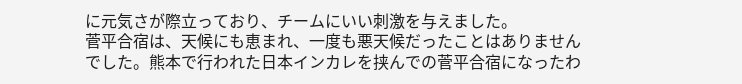に元気さが際立っており、チームにいい刺激を与えました。
菅平合宿は、天候にも恵まれ、一度も悪天候だったことはありませんでした。熊本で行われた日本インカレを挟んでの菅平合宿になったわ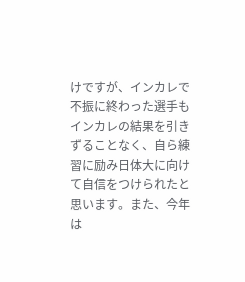けですが、インカレで不振に終わった選手もインカレの結果を引きずることなく、自ら練習に励み日体大に向けて自信をつけられたと思います。また、今年は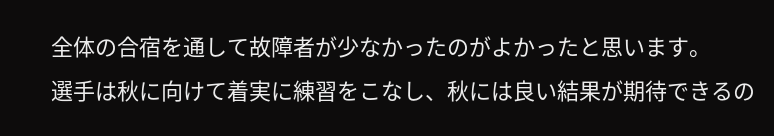全体の合宿を通して故障者が少なかったのがよかったと思います。
選手は秋に向けて着実に練習をこなし、秋には良い結果が期待できるの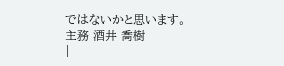ではないかと思います。
主務 酒井 喬樹
|